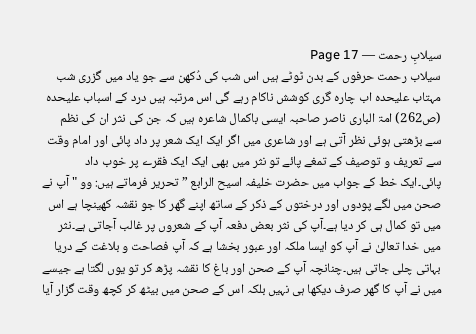سیلابِ رحمت — Page 17
سیلاب رحمت حرفوں کے بدن ٹوٹے ہیں اس شب کی دُکھن سے جو یاد میں گزری شب مہتاب علیحدہ اب چارہ گری کوشش ناکام رہے گی اس مرتبہ ہیں درد کے اسباب علیحدہ (ص262) امۃ الباری ناصر صاحبہ ایسی باکمال شاعرہ ہیں کہ جن کی نثر ان کی نظم سے بڑھتی ہوئی نظر آتی ہے اور شاعری میں اگر ایک ایک شعر پر داد پائی اور امام وقت سے تعریف و توصیف کے تمغے پائے تو نثر میں بھی ایک ایک فقرے پر خوب داد پائی۔ایک خط کے جواب میں حضرت خلیفہ اسیح الرابع ” تحریر فرماتے ہیں: وو " آپ نے صحن میں لگے پودوں اور درختوں کے ذکر کے ساتھ اپنے گھر کا جو نقشہ کھینچا ہے اس میں تو کمال ہی کر دیا ہے۔آپ کی نثر بعض دفعہ آپ کے شعروں پر غالب آجاتی ہے۔نثر میں خدا تعالیٰ نے آپ کو ایسا ملکہ اور عبور بخشا ہے کہ آپ فصاحت و بلاغت کے دریا بہاتی چلی جاتی ہیں۔چنانچہ آپ کے صحن اور باغ کا نقشہ پڑھ کر تو یوں لگتا ہے جیسے میں نے آپ کا گھر صرف دیکھا ہی نہیں بلکہ اس کے صحن میں بیٹھ کر کچھ وقت گزار آیا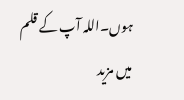ہوں۔اللہ آپ کے قلم میں مزید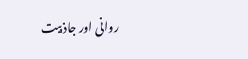روانی اور جاذبیت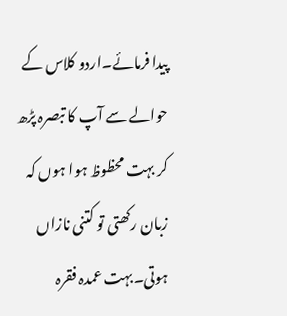پیدا فرمائے۔اردو کلاس کے حوالے سے آپ کا تبصرہ پڑھ کر بہت محظوظ ہوا ہوں کہ زبان رکھتی تو کتنی نازاں ہوتی۔بہت عمدہ فقرہ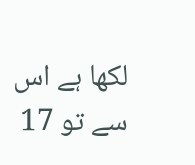لکھا ہے اس سے تو 17